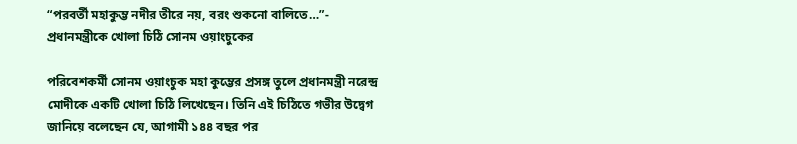“পরবর্তী মহাকুম্ভ নদীর তীরে নয়, বরং শুকনো বালিতে…”- প্রধানমন্ত্রীকে খোলা চিঠি সোনম ওয়াংচুকের

পরিবেশকর্মী সোনম ওয়াংচুক মহা কুম্ভের প্রসঙ্গ তুলে প্রধানমন্ত্রী নরেন্দ্র মোদীকে একটি খোলা চিঠি লিখেছেন। তিনি এই চিঠিতে গভীর উদ্বেগ জানিয়ে বলেছেন যে, আগামী ১৪৪ বছর পর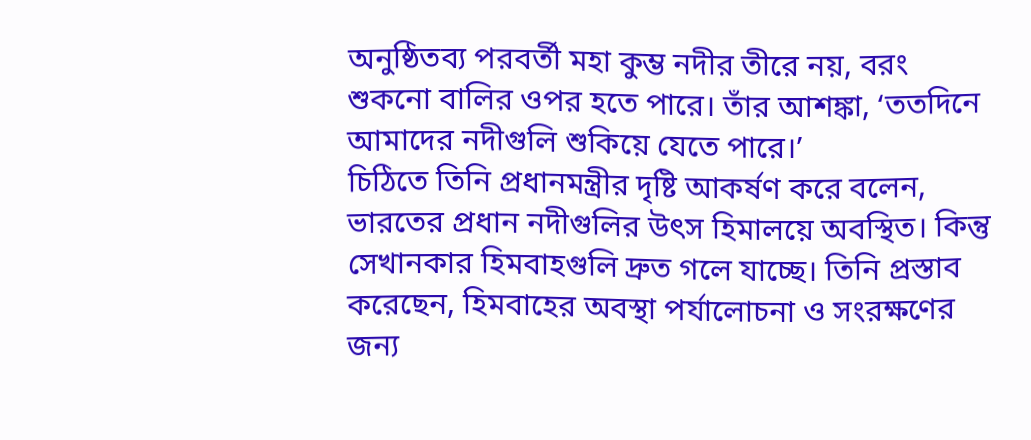অনুষ্ঠিতব্য পরবর্তী মহা কুম্ভ নদীর তীরে নয়, বরং শুকনো বালির ওপর হতে পারে। তাঁর আশঙ্কা, ‘ততদিনে আমাদের নদীগুলি শুকিয়ে যেতে পারে।’
চিঠিতে তিনি প্রধানমন্ত্রীর দৃষ্টি আকর্ষণ করে বলেন, ভারতের প্রধান নদীগুলির উৎস হিমালয়ে অবস্থিত। কিন্তু সেখানকার হিমবাহগুলি দ্রুত গলে যাচ্ছে। তিনি প্রস্তাব করেছেন, হিমবাহের অবস্থা পর্যালোচনা ও সংরক্ষণের জন্য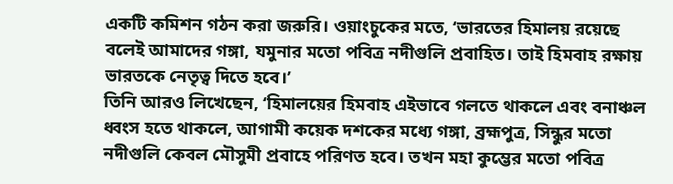একটি কমিশন গঠন করা জরুরি। ওয়াংচুকের মতে, ‘ভারতের হিমালয় রয়েছে বলেই আমাদের গঙ্গা, যমুনার মতো পবিত্র নদীগুলি প্রবাহিত। তাই হিমবাহ রক্ষায় ভারতকে নেতৃত্ব দিতে হবে।’
তিনি আরও লিখেছেন, ‘হিমালয়ের হিমবাহ এইভাবে গলতে থাকলে এবং বনাঞ্চল ধ্বংস হতে থাকলে, আগামী কয়েক দশকের মধ্যে গঙ্গা, ব্রহ্মপুত্র, সিন্ধুর মতো নদীগুলি কেবল মৌসুমী প্রবাহে পরিণত হবে। তখন মহা কুম্ভের মতো পবিত্র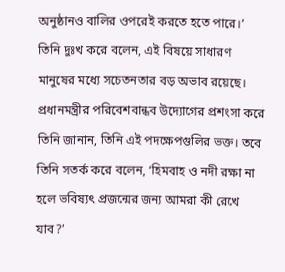অনুষ্ঠানও বালির ওপরেই করতে হতে পারে।’ তিনি দুঃখ করে বলেন, এই বিষয়ে সাধারণ মানুষের মধ্যে সচেতনতার বড় অভাব রয়েছে।
প্রধানমন্ত্রীর পরিবেশবান্ধব উদ্যোগের প্রশংসা করে তিনি জানান, তিনি এই পদক্ষেপগুলির ভক্ত। তবে তিনি সতর্ক করে বলেন, ‘হিমবাহ ও নদী রক্ষা না হলে ভবিষ্যৎ প্রজন্মের জন্য আমরা কী রেখে যাব?’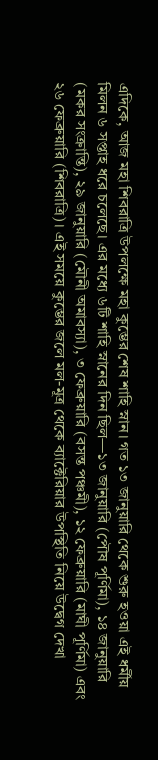এদিকে, আজ মহা শিবরাত্রি উপলক্ষে মহা কুম্ভের শেষ শাহি স্নান। গত ১৩ জানুয়ারি থেকে শুরু হওয়া এই ধর্মীয় মিলন ৬ সপ্তাহ ধরে চলেছে। এর মধ্যে ৬টি শাহি স্নানের দিন ছিল—১৩ জানুয়ারি (পৌষ পূর্ণিমা), ১৪ জানুয়ারি (মকর সংক্রান্তি), ২৯ জানুয়ারি (মৌনী অমাবস্যা), ৩ ফেব্রুয়ারি (বসন্ত পঞ্চমী), ১২ ফেব্রুয়ারি (মাঘী পূর্ণিমা) এবং ২৬ ফেব্রুয়ারি (শিবরাত্রি)। এই সময়ে কুম্ভের জলে মল-মূত্র থেকে ব্যাক্টেরিয়ার উপস্থিতি নিয়ে উদ্বেগ দেখা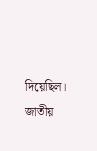দিয়েছিল। জাতীয়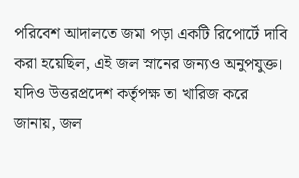পরিবেশ আদালতে জমা পড়া একটি রিপোর্টে দাবি করা হয়েছিল, এই জল স্নানের জন্যও অনুপযুক্ত। যদিও উত্তরপ্রদেশ কর্তৃপক্ষ তা খারিজ করে জানায়, জল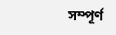সম্পূর্ণ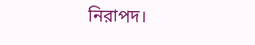নিরাপদ।